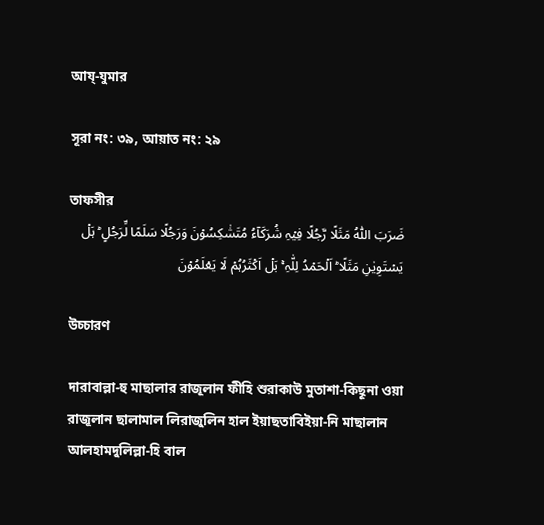আয্‌-যুমার

সূরা নং: ৩৯, আয়াত নং: ২৯

তাফসীর
ضَرَبَ اللّٰہُ مَثَلًا رَّجُلًا فِیۡہِ شُرَکَآءُ مُتَشٰکِسُوۡنَ وَرَجُلًا سَلَمًا لِّرَجُلٍ ؕ ہَلۡ یَسۡتَوِیٰنِ مَثَلًا ؕ اَلۡحَمۡدُ لِلّٰہِ ۚ بَلۡ اَکۡثَرُہُمۡ لَا یَعۡلَمُوۡنَ

উচ্চারণ

দারাবাল্লা-হু মাছালার রাজূলান ফীহি শুরাকাউ মুতাশা-কিছূনা ওয়া রাজূলান ছালামাল লিরাজুলিন হাল ইয়াছতাবিইয়া-নি মাছালান আলহামদুলিল্লা-হি বাল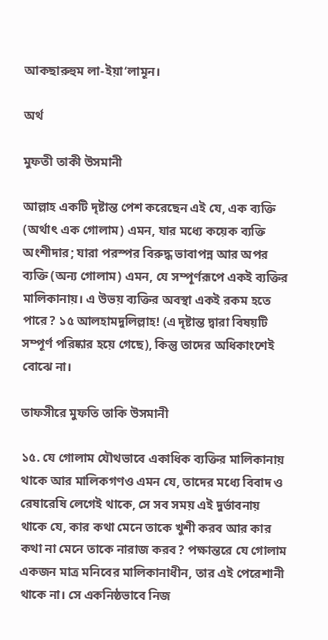আকছারুহুম লা-ইয়া‘লামূন।

অর্থ

মুফতী তাকী উসমানী

আল্লাহ একটি দৃষ্টান্ত পেশ করেছেন এই যে, এক ব্যক্তি (অর্থাৎ এক গোলাম) এমন, যার মধ্যে কয়েক ব্যক্তি অংশীদার; যারা পরস্পর বিরুদ্ধ ভাবাপন্ন আর অপর ব্যক্তি (অন্য গোলাম) এমন, যে সম্পূর্ণরূপে একই ব্যক্তির মালিকানায়। এ উভয় ব্যক্তির অবস্থা একই রকম হতে পারে? ১৫ আলহামদুলিল্লাহ! (এ দৃষ্টান্ত দ্বারা বিষয়টি সম্পূর্ণ পরিষ্কার হয়ে গেছে), কিন্তু তাদের অধিকাংশেই বোঝে না।

তাফসীরে মুফতি তাকি উসমানী

১৫. যে গোলাম যৌথভাবে একাধিক ব্যক্তির মালিকানায় থাকে আর মালিকগণও এমন যে, তাদের মধ্যে বিবাদ ও রেষারেষি লেগেই থাকে, সে সব সময় এই দুর্ভাবনায় থাকে যে, কার কথা মেনে তাকে খুশী করব আর কার কথা না মেনে তাকে নারাজ করব? পক্ষান্তরে যে গোলাম একজন মাত্র মনিবের মালিকানাধীন, তার এই পেরেশানী থাকে না। সে একনিষ্ঠভাবে নিজ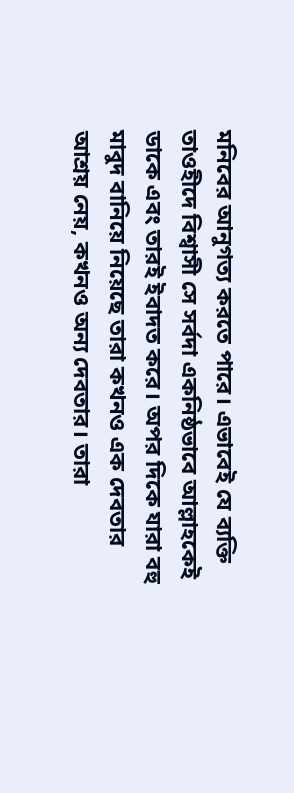মনিবের আনুগত্য করতে পারে। এভাবেই যে ব্যক্তি তাওহীদে বিশ্বাসী সে সর্বদা একনিষ্ঠভাবে আল্লাহকেই ডাকে এবং তারই ইবাদত করে। অপর দিকে যারা বহু মাবুদ বানিয়ে নিয়েছে তারা কখনও এক দেবতার আশ্রয় নেয়, কখনও অন্য দেবতার। তারা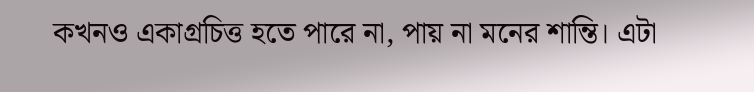কখনও একাগ্রচিত্ত হতে পারে না, পায় না মনের শান্তি। এটা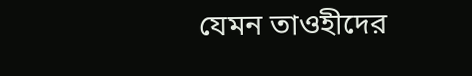যেমন তাওহীদের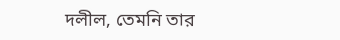দলীল, তেমনি তার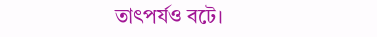তাৎপর্যও বটে।